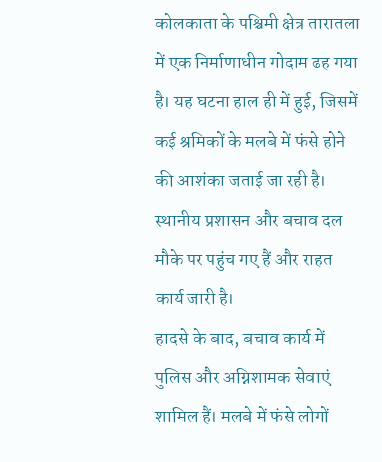कोलकाता के पश्चिमी क्षेत्र तारातला में एक निर्माणाधीन गोदाम ढह गया है। यह घटना हाल ही में हुई, जिसमें कई श्रमिकों के मलबे में फंसे होने की आशंका जताई जा रही है। स्थानीय प्रशासन और बचाव दल मौके पर पहुंच गए हैं और राहत कार्य जारी है।
हादसे के बाद, बचाव कार्य में पुलिस और अग्निशामक सेवाएं शामिल हैं। मलबे में फंसे लोगों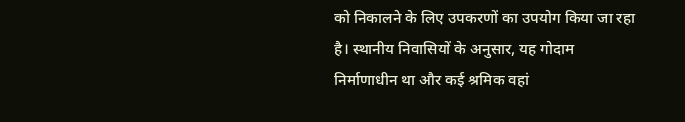को निकालने के लिए उपकरणों का उपयोग किया जा रहा है। स्थानीय निवासियों के अनुसार, यह गोदाम निर्माणाधीन था और कई श्रमिक वहां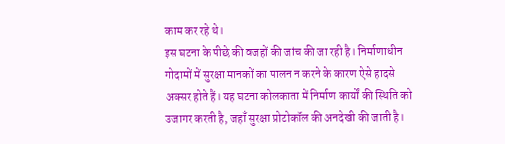काम कर रहे थे।
इस घटना के पीछे की वजहों की जांच की जा रही है। निर्माणाधीन गोदामों में सुरक्षा मानकों का पालन न करने के कारण ऐसे हादसे अक्सर होते हैं। यह घटना कोलकाता में निर्माण कार्यों की स्थिति को उजागर करती है, जहाँ सुरक्षा प्रोटोकॉल की अनदेखी की जाती है।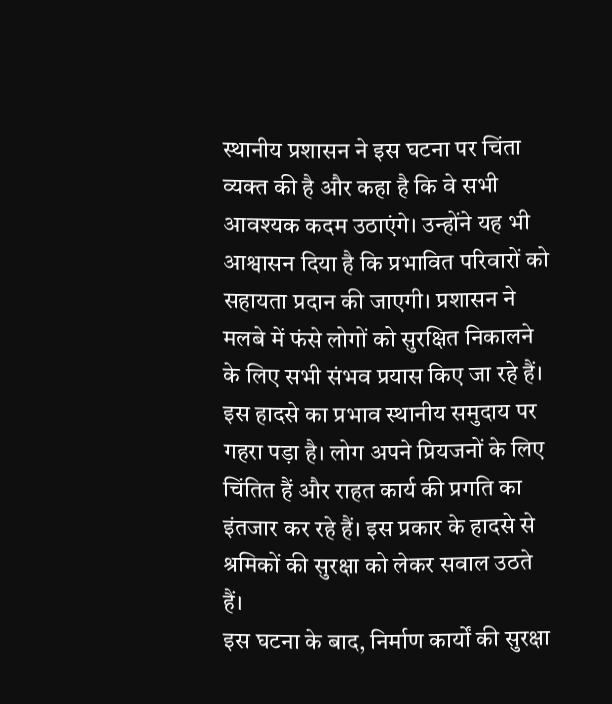स्थानीय प्रशासन ने इस घटना पर चिंता व्यक्त की है और कहा है कि वे सभी आवश्यक कदम उठाएंगे। उन्होंने यह भी आश्वासन दिया है कि प्रभावित परिवारों को सहायता प्रदान की जाएगी। प्रशासन ने मलबे में फंसे लोगों को सुरक्षित निकालने के लिए सभी संभव प्रयास किए जा रहे हैं।
इस हादसे का प्रभाव स्थानीय समुदाय पर गहरा पड़ा है। लोग अपने प्रियजनों के लिए चिंतित हैं और राहत कार्य की प्रगति का इंतजार कर रहे हैं। इस प्रकार के हादसे से श्रमिकों की सुरक्षा को लेकर सवाल उठते हैं।
इस घटना के बाद, निर्माण कार्यों की सुरक्षा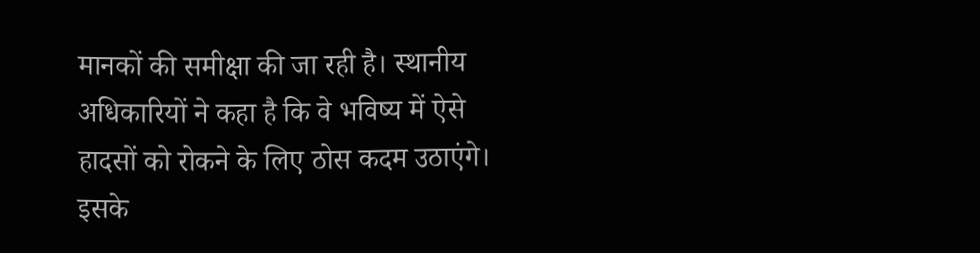मानकों की समीक्षा की जा रही है। स्थानीय अधिकारियों ने कहा है कि वे भविष्य में ऐसे हादसों को रोकने के लिए ठोस कदम उठाएंगे। इसके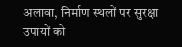अलावा, निर्माण स्थलों पर सुरक्षा उपायों को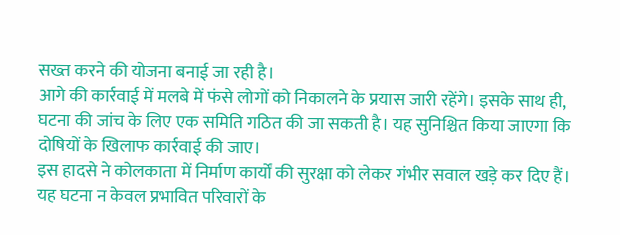सख्त करने की योजना बनाई जा रही है।
आगे की कार्रवाई में मलबे में फंसे लोगों को निकालने के प्रयास जारी रहेंगे। इसके साथ ही, घटना की जांच के लिए एक समिति गठित की जा सकती है। यह सुनिश्चित किया जाएगा कि दोषियों के खिलाफ कार्रवाई की जाए।
इस हादसे ने कोलकाता में निर्माण कार्यों की सुरक्षा को लेकर गंभीर सवाल खड़े कर दिए हैं। यह घटना न केवल प्रभावित परिवारों के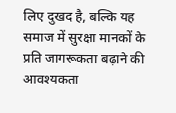लिए दुखद है, बल्कि यह समाज में सुरक्षा मानकों के प्रति जागरूकता बढ़ाने की आवश्यकता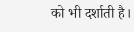को भी दर्शाती है।